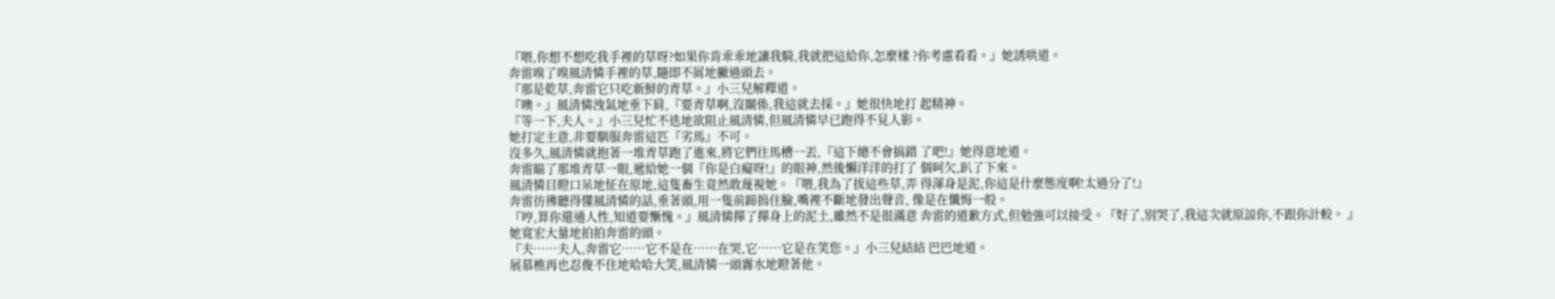『喂,你想不想吃我手裡的草呀?如果你肯乖乖地讓我騎,我就把這給你,怎麼樣 ?你考慮看看。』她誘哄道。
奔雷嗅了嗅風清憐手裡的草,隨即不屑地撇過頭去。
『那是乾草,奔雷它只吃新鮮的青草。』小三兒解釋道。
『噢。』風清憐洩氣地垂下肩,『要青草啊,沒關係,我這就去採。』她很快地打 起精神。
『等一下,夫人。』小三兒忙不迭地欲阻止風清憐,但風清憐早已跑得不見人影。
她打定主意,非要馴服奔雷這匹『劣馬』不可。
沒多久,風清憐就抱著一堆青草跑了進來,將它們往馬槽一丟,『這下總不會搞錯 了吧!』她得意地道。
奔雷瞄了那堆青草一眼,遞給她一個『你是白癡呀!』的眼神,然後懶洋洋的打了 個呵欠,趴了下來。
風清憐目瞪口呆地怔在原地,這隻畜生竟然敢蔑視她。『喂,我為了拔這些草,弄 得渾身是泥,你這是什麼態度啊!太過分了!』
奔雷彷彿聽得懂風清憐的話,垂著頭,用一隻前蹄摀住臉,嘴裡不斷地發出聲音, 像是在懺悔一般。
『哼,算你還通人性,知道要慚愧。』風清憐撣了撣身上的泥土,雖然不是很滿意 奔雷的道歉方式,但勉強可以接受。『好了,別哭了,我這次就原諒你,不跟你計較。 』
她寬宏大量地拍拍奔雷的頭。
『夫……夫人,奔雷它……它不是在……在哭,它……它是在笑您。』小三兒結結 巴巴地道。
展慕樵再也忍俊不住地哈哈大笑,風清憐一頭霧水地瞪著他。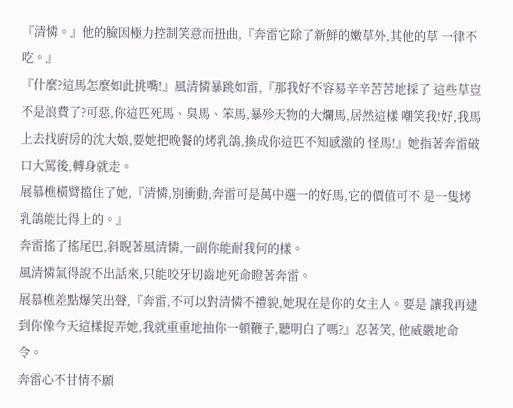『清憐。』他的臉因極力控制笑意而扭曲,『奔雷它除了新鮮的嫩草外,其他的草 一律不吃。』
『什麼?這馬怎麼如此挑嘴!』風清憐暴跳如雷,『那我好不容易辛辛苦苦地採了 這些草豈不是浪費了?可惡,你這匹死馬、臭馬、笨馬,暴殄天物的大爛馬,居然這樣 嘲笑我!好,我馬上去找廚房的沈大娘,要她把晚餐的烤乳鴿,換成你這匹不知感激的 怪馬!』她指著奔雷破口大罵後,轉身就走。
展慕樵橫臂擋住了她,『清憐,別衝動,奔雷可是萬中選一的好馬,它的價值可不 是一隻烤乳鴿能比得上的。』
奔雷搖了搖尾巴,斜睨著風清憐,一副你能耐我何的樣。
風清憐氣得說不出話來,只能咬牙切齒地死命瞪著奔雷。
展慕樵差點爆笑出聲,『奔雷,不可以對清憐不禮貌,她現在是你的女主人。要是 讓我再逮到你像今天這樣捉弄她,我就重重地抽你一頓鞭子,聽明白了嗎?』忍著笑, 他威嚴地命令。
奔雷心不甘情不願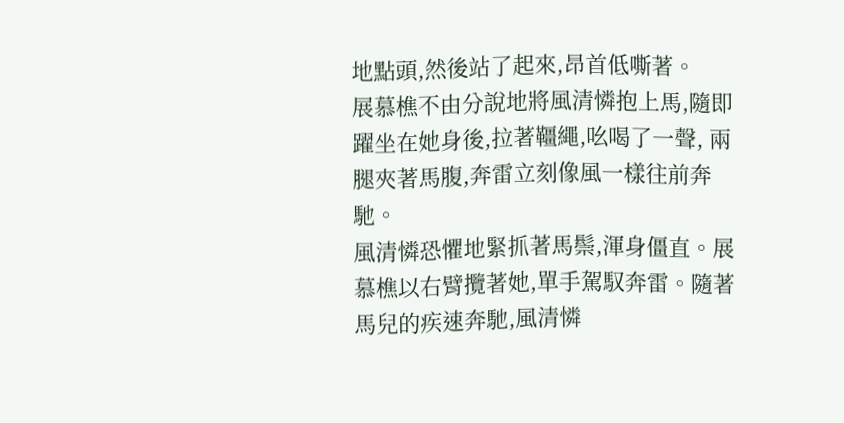地點頭,然後站了起來,昂首低嘶著。
展慕樵不由分說地將風清憐抱上馬,隨即躍坐在她身後,拉著韁繩,吆喝了一聲, 兩腿夾著馬腹,奔雷立刻像風一樣往前奔馳。
風清憐恐懼地緊抓著馬鬃,渾身僵直。展慕樵以右臂攬著她,單手駕馭奔雷。隨著 馬兒的疾速奔馳,風清憐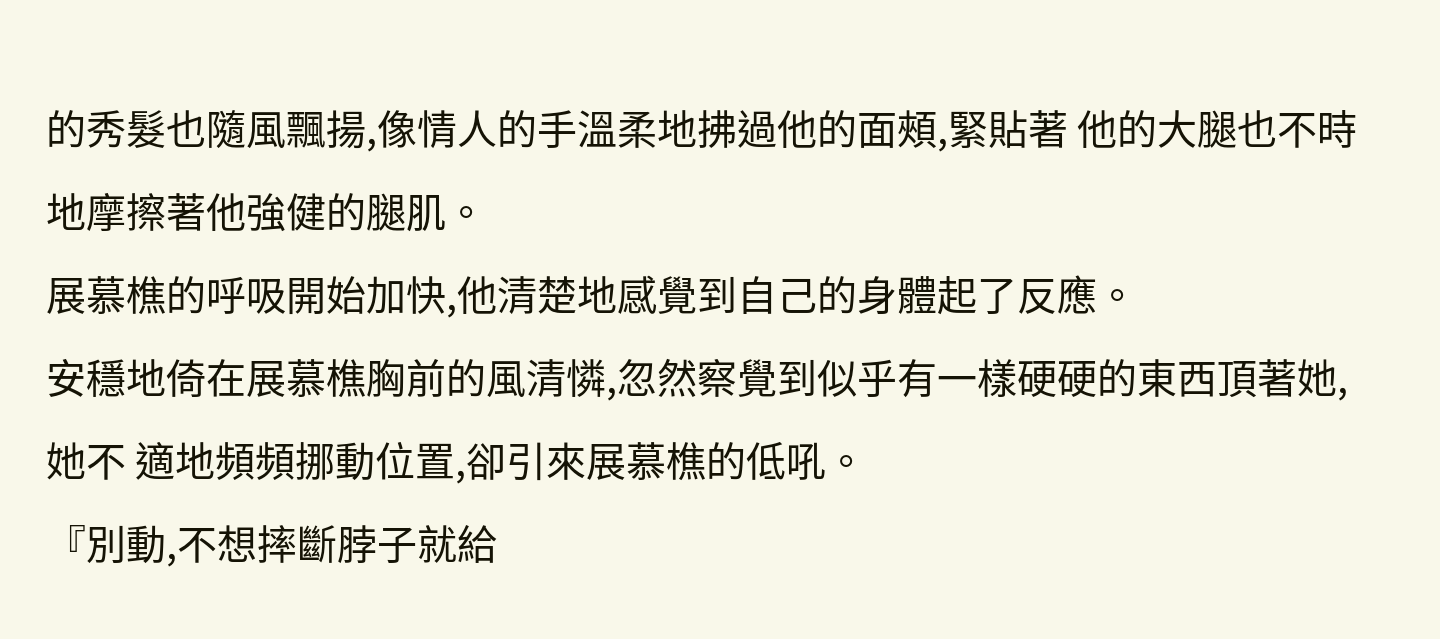的秀髮也隨風飄揚,像情人的手溫柔地拂過他的面頰,緊貼著 他的大腿也不時地摩擦著他強健的腿肌。
展慕樵的呼吸開始加快,他清楚地感覺到自己的身體起了反應。
安穩地倚在展慕樵胸前的風清憐,忽然察覺到似乎有一樣硬硬的東西頂著她,她不 適地頻頻挪動位置,卻引來展慕樵的低吼。
『別動,不想摔斷脖子就給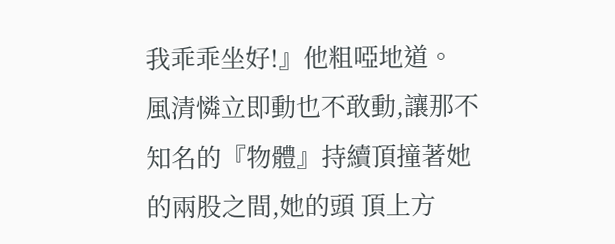我乖乖坐好!』他粗啞地道。
風清憐立即動也不敢動,讓那不知名的『物體』持續頂撞著她的兩股之間,她的頭 頂上方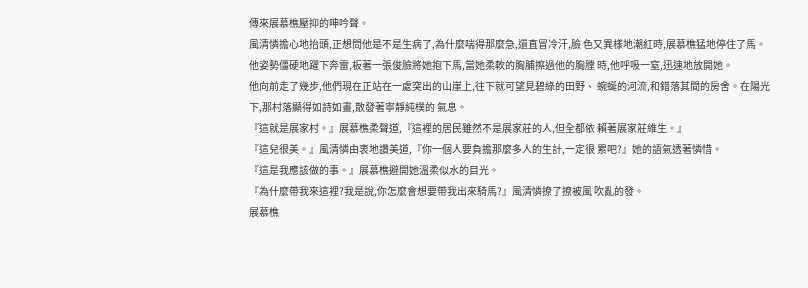傳來展慕樵壓抑的呻吟聲。
風清憐擔心地抬頭,正想問他是不是生病了,為什麼喘得那麼急,還直冒冷汗,臉 色又異樣地潮紅時,展慕樵猛地停住了馬。
他姿勢僵硬地躍下奔雷,板著一張俊臉將她抱下馬,當她柔軟的胸脯擦過他的胸膛 時,他呼吸一窒,迅速地放開她。
他向前走了幾步,他們現在正站在一處突出的山崖上,往下就可望見碧綠的田野、 蜿蜒的河流,和錯落其間的房舍。在陽光下,那村落顯得如詩如畫,散發著寧靜純樸的 氣息。
『這就是展家村。』展慕樵柔聲道,『這裡的居民雖然不是展家莊的人,但全都依 賴著展家莊維生。』
『這兒很美。』風清憐由衷地讚美道,『你一個人要負擔那麼多人的生計,一定很 累吧?』她的語氣透著憐惜。
『這是我應該做的事。』展慕樵避開她溫柔似水的目光。
『為什麼帶我來這裡?我是說,你怎麼會想要帶我出來騎馬?』風清憐撩了撩被風 吹亂的發。
展慕樵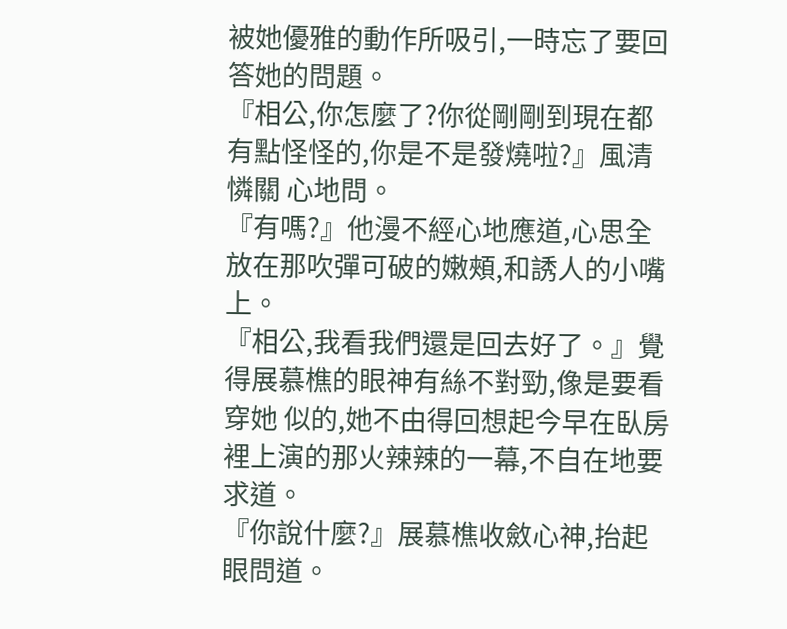被她優雅的動作所吸引,一時忘了要回答她的問題。
『相公,你怎麼了?你從剛剛到現在都有點怪怪的,你是不是發燒啦?』風清憐關 心地問。
『有嗎?』他漫不經心地應道,心思全放在那吹彈可破的嫩頰,和誘人的小嘴上。
『相公,我看我們還是回去好了。』覺得展慕樵的眼神有絲不對勁,像是要看穿她 似的,她不由得回想起今早在臥房裡上演的那火辣辣的一幕,不自在地要求道。
『你說什麼?』展慕樵收斂心神,抬起眼問道。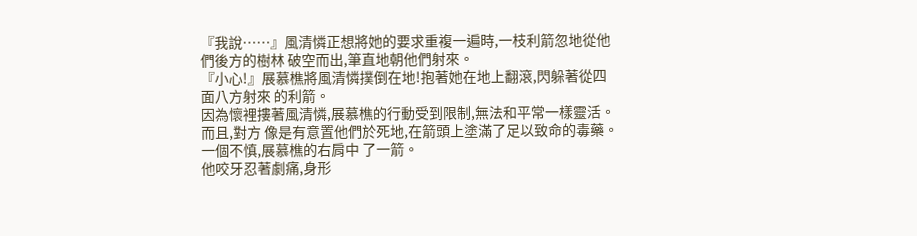『我說……』風清憐正想將她的要求重複一遍時,一枝利箭忽地從他們後方的樹林 破空而出,筆直地朝他們射來。
『小心!』展慕樵將風清憐撲倒在地!抱著她在地上翻滾,閃躲著從四面八方射來 的利箭。
因為懷裡摟著風清憐,展慕樵的行動受到限制,無法和平常一樣靈活。而且,對方 像是有意置他們於死地,在箭頭上塗滿了足以致命的毒藥。一個不慎,展慕樵的右肩中 了一箭。
他咬牙忍著劇痛,身形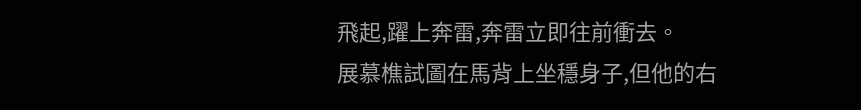飛起,躍上奔雷,奔雷立即往前衝去。
展慕樵試圖在馬背上坐穩身子,但他的右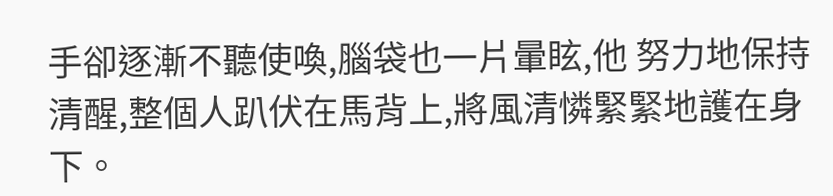手卻逐漸不聽使喚,腦袋也一片暈眩,他 努力地保持清醒,整個人趴伏在馬背上,將風清憐緊緊地護在身下。